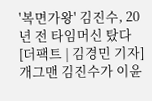'복면가왕' 김진수, 20년 전 타임머신 탔다
[더팩트 | 김경민 기자] 개그맨 김진수가 이윤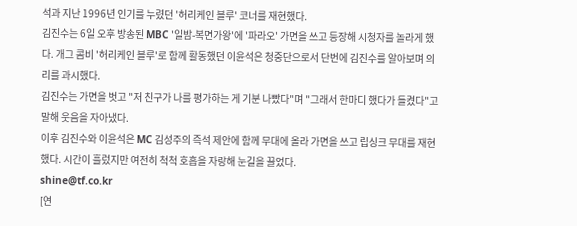석과 지난 1996년 인기를 누렸던 '허리케인 블루' 코너를 재현했다.
김진수는 6일 오후 방송된 MBC '일밤-복면가왕'에 '파라오' 가면을 쓰고 등장해 시청자를 놀라게 했다. 개그 콤비 '허리케인 블루'로 함께 활동했던 이윤석은 청중단으로서 단번에 김진수를 알아보며 의리를 과시했다.
김진수는 가면을 벗고 "저 친구가 나를 평가하는 게 기분 나빴다"며 "그래서 한마디 했다가 들켰다"고 말해 웃음을 자아냈다.
이후 김진수와 이윤석은 MC 김성주의 즉석 제안에 함께 무대에 올라 가면을 쓰고 립싱크 무대를 재현했다. 시간이 흘렀지만 여전히 척척 호흡을 자랑해 눈길을 끌었다.
shine@tf.co.kr
[연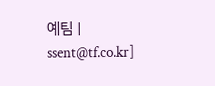예팀 | ssent@tf.co.kr]